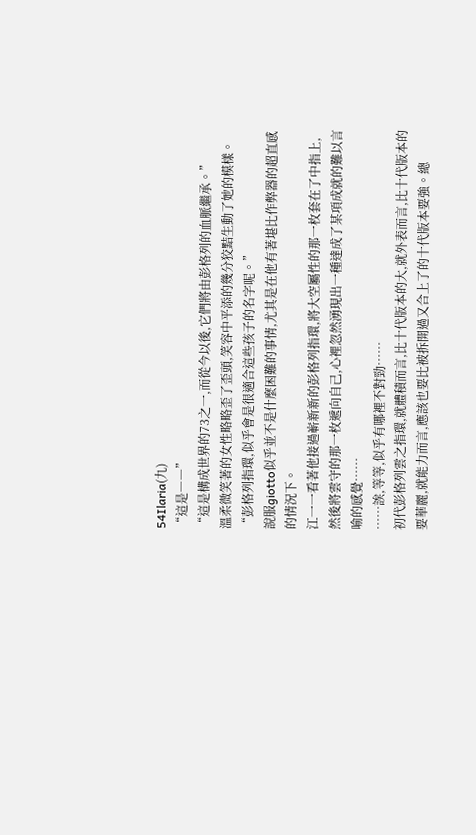54Ilaria(九)
“這是――”
“這是構成世界的73之一,而從今以後,它們將由彭格列的血脈繼承。”
溫柔微笑著的女性略略歪了歪頭,笑容中平添的幾分狡黠生動了她的模樣。
“彭格列指環,似乎會是很適合這些孩子的名字呢。”
說服giotto似乎並不是什麼困難的事情,尤其是在他有著堪比作弊器的超直感的情況下。
江一一看著他接過嶄新新的彭格列指環,將大空屬性的那一枚套在了中指上,然後將雲守的那一枚遞向自己,心裡忽然湧現出一種達成了某項成就的難以言喻的感覺……
……誒,等等,似乎有哪裡不對勁……
初代彭格列雲之指環,就體積而言,比十代版本的大,就外表而言,比十代版本的要華麗,就能力而言,應該也要比被拆開過又合上了的十代版本要強。總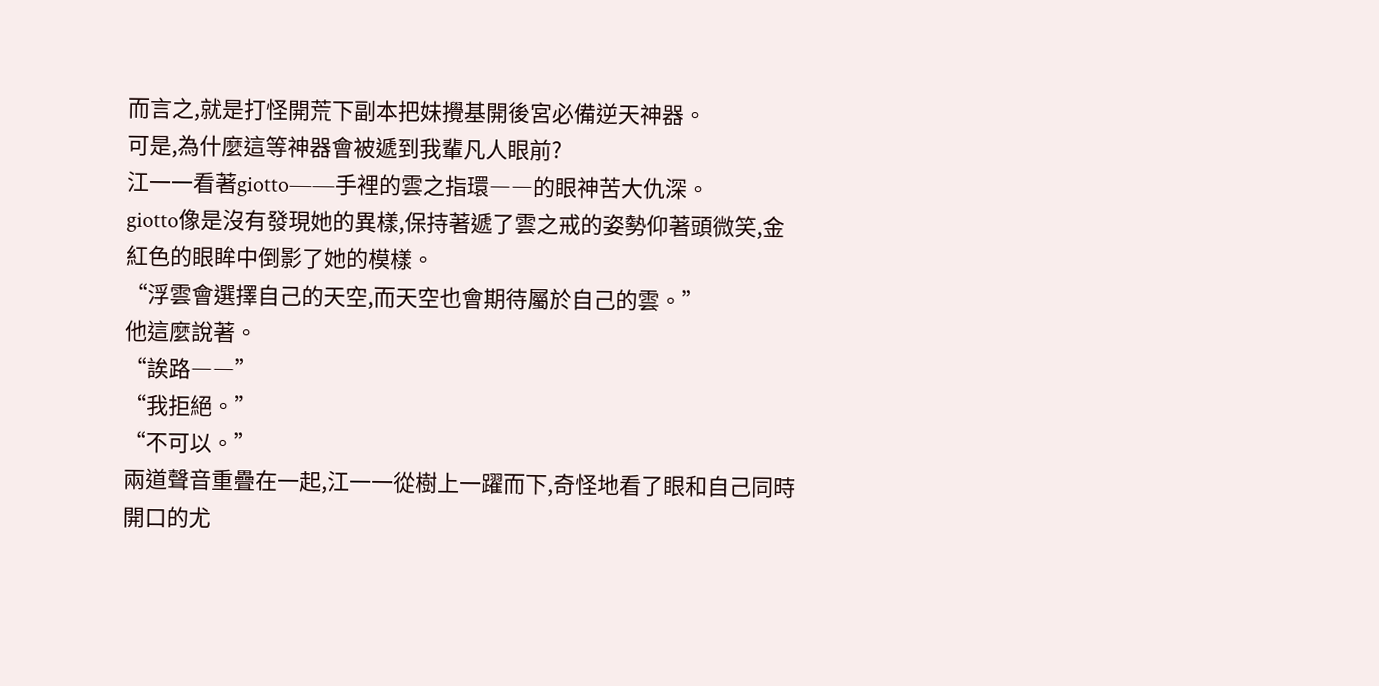而言之,就是打怪開荒下副本把妹攪基開後宮必備逆天神器。
可是,為什麼這等神器會被遞到我輩凡人眼前?
江一一看著giotto――手裡的雲之指環――的眼神苦大仇深。
giotto像是沒有發現她的異樣,保持著遞了雲之戒的姿勢仰著頭微笑,金紅色的眼眸中倒影了她的模樣。
“浮雲會選擇自己的天空,而天空也會期待屬於自己的雲。”
他這麼說著。
“誒路――”
“我拒絕。”
“不可以。”
兩道聲音重疊在一起,江一一從樹上一躍而下,奇怪地看了眼和自己同時開口的尤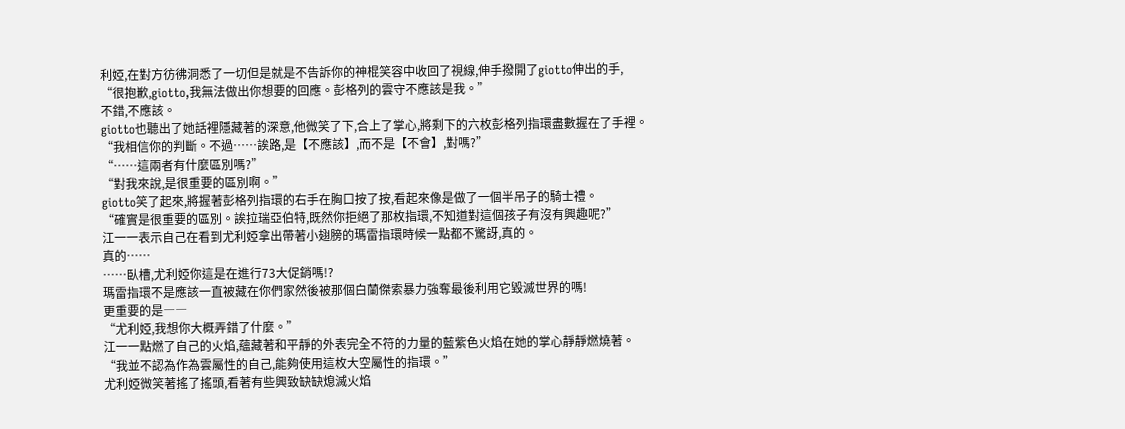利婭,在對方彷彿洞悉了一切但是就是不告訴你的神棍笑容中收回了視線,伸手撥開了giotto伸出的手,
“很抱歉,giotto,我無法做出你想要的回應。彭格列的雲守不應該是我。”
不錯,不應該。
giotto也聽出了她話裡隱藏著的深意,他微笑了下,合上了掌心,將剩下的六枚彭格列指環盡數握在了手裡。
“我相信你的判斷。不過……誒路,是【不應該】,而不是【不會】,對嗎?”
“……這兩者有什麼區別嗎?”
“對我來說,是很重要的區別啊。”
giotto笑了起來,將握著彭格列指環的右手在胸口按了按,看起來像是做了一個半吊子的騎士禮。
“確實是很重要的區別。誒拉瑞亞伯特,既然你拒絕了那枚指環,不知道對這個孩子有沒有興趣呢?”
江一一表示自己在看到尤利婭拿出帶著小翅膀的瑪雷指環時候一點都不驚訝,真的。
真的……
……臥槽,尤利婭你這是在進行73大促銷嗎!?
瑪雷指環不是應該一直被藏在你們家然後被那個白蘭傑索暴力強奪最後利用它毀滅世界的嗎!
更重要的是――
“尤利婭,我想你大概弄錯了什麼。”
江一一點燃了自己的火焰,蘊藏著和平靜的外表完全不符的力量的藍紫色火焰在她的掌心靜靜燃燒著。
“我並不認為作為雲屬性的自己,能夠使用這枚大空屬性的指環。”
尤利婭微笑著搖了搖頭,看著有些興致缺缺熄滅火焰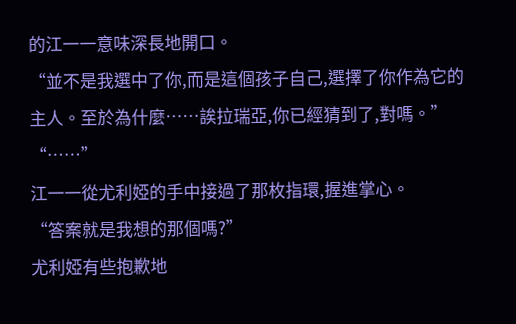的江一一意味深長地開口。
“並不是我選中了你,而是這個孩子自己,選擇了你作為它的主人。至於為什麼……誒拉瑞亞,你已經猜到了,對嗎。”
“……”
江一一從尤利婭的手中接過了那枚指環,握進掌心。
“答案就是我想的那個嗎?”
尤利婭有些抱歉地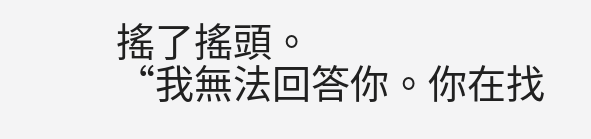搖了搖頭。
“我無法回答你。你在找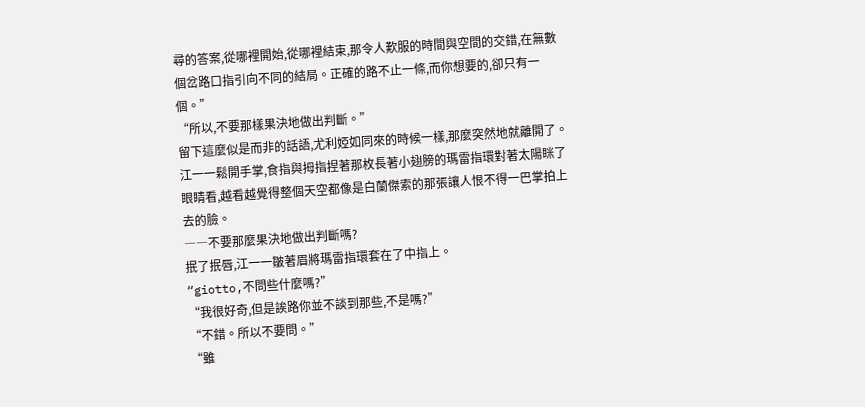尋的答案,從哪裡開始,從哪裡結束,那令人歎服的時間與空間的交錯,在無數個岔路口指引向不同的結局。正確的路不止一條,而你想要的,卻只有一個。”
“所以,不要那樣果決地做出判斷。”
留下這麼似是而非的話語,尤利婭如同來的時候一樣,那麼突然地就離開了。
江一一鬆開手掌,食指與拇指捏著那枚長著小翅膀的瑪雷指環對著太陽眯了眼睛看,越看越覺得整個天空都像是白蘭傑索的那張讓人恨不得一巴掌拍上去的臉。
――不要那麼果決地做出判斷嗎?
抿了抿唇,江一一皺著眉將瑪雷指環套在了中指上。
“giotto,不問些什麼嗎?”
“我很好奇,但是誒路你並不談到那些,不是嗎?”
“不錯。所以不要問。”
“雖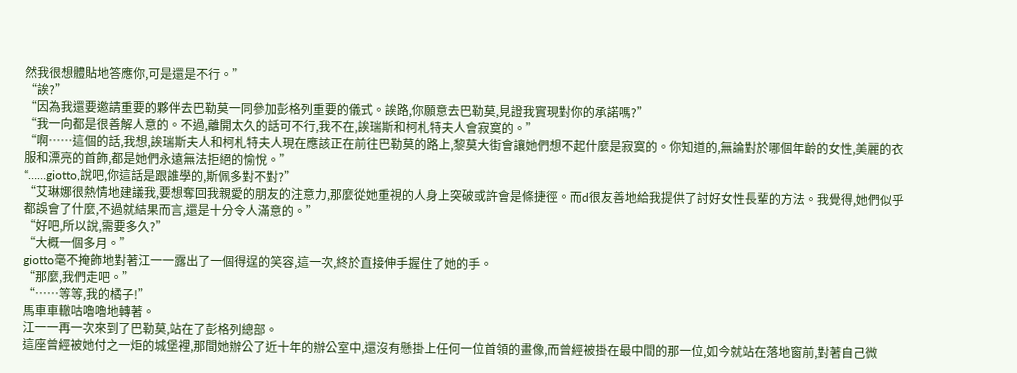然我很想體貼地答應你,可是還是不行。”
“誒?”
“因為我還要邀請重要的夥伴去巴勒莫一同參加彭格列重要的儀式。誒路,你願意去巴勒莫,見證我實現對你的承諾嗎?”
“我一向都是很善解人意的。不過,離開太久的話可不行,我不在,誒瑞斯和柯札特夫人會寂寞的。”
“啊……這個的話,我想,誒瑞斯夫人和柯札特夫人現在應該正在前往巴勒莫的路上,黎莫大街會讓她們想不起什麼是寂寞的。你知道的,無論對於哪個年齡的女性,美麗的衣服和漂亮的首飾,都是她們永遠無法拒絕的愉悅。”
“……giotto,說吧,你這話是跟誰學的,斯佩多對不對?”
“艾琳娜很熱情地建議我,要想奪回我親愛的朋友的注意力,那麼從她重視的人身上突破或許會是條捷徑。而d很友善地給我提供了討好女性長輩的方法。我覺得,她們似乎都誤會了什麼,不過就結果而言,還是十分令人滿意的。”
“好吧,所以說,需要多久?”
“大概一個多月。”
giotto毫不掩飾地對著江一一露出了一個得逞的笑容,這一次,終於直接伸手握住了她的手。
“那麼,我們走吧。”
“……等等,我的橘子!”
馬車車轍咕嚕嚕地轉著。
江一一再一次來到了巴勒莫,站在了彭格列總部。
這座曾經被她付之一炬的城堡裡,那間她辦公了近十年的辦公室中,還沒有懸掛上任何一位首領的畫像,而曾經被掛在最中間的那一位,如今就站在落地窗前,對著自己微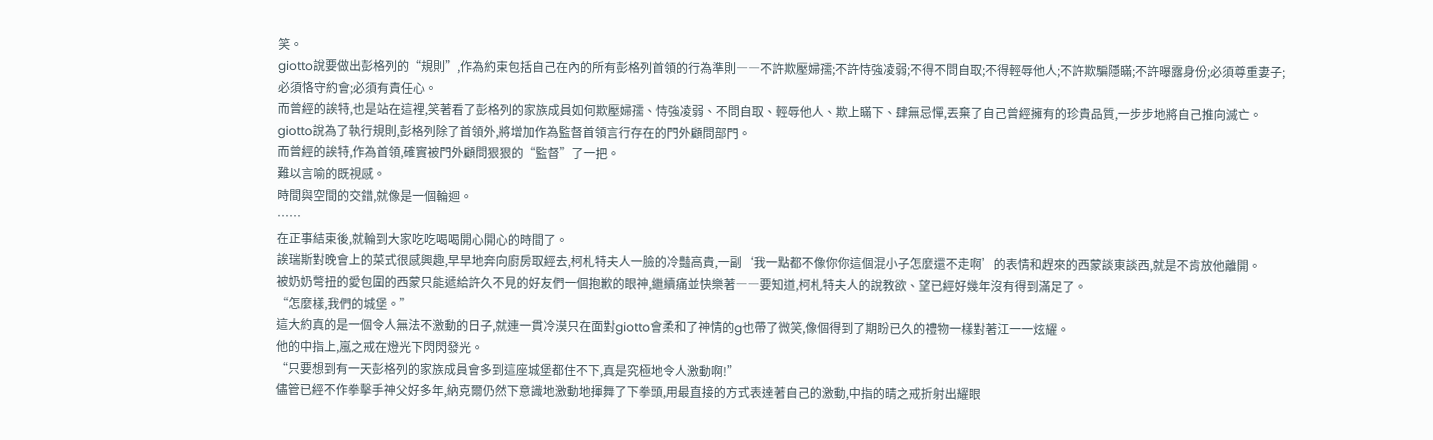笑。
giotto說要做出彭格列的“規則”,作為約束包括自己在內的所有彭格列首領的行為準則――不許欺壓婦孺;不許恃強凌弱;不得不問自取;不得輕辱他人;不許欺騙隱瞞;不許曝露身份;必須尊重妻子;必須恪守約會;必須有責任心。
而曾經的誒特,也是站在這裡,笑著看了彭格列的家族成員如何欺壓婦孺、恃強凌弱、不問自取、輕辱他人、欺上瞞下、肆無忌憚,丟棄了自己曾經擁有的珍貴品質,一步步地將自己推向滅亡。
giotto說為了執行規則,彭格列除了首領外,將增加作為監督首領言行存在的門外顧問部門。
而曾經的誒特,作為首領,確實被門外顧問狠狠的“監督”了一把。
難以言喻的既視感。
時間與空間的交錯,就像是一個輪迴。
……
在正事結束後,就輪到大家吃吃喝喝開心開心的時間了。
誒瑞斯對晚會上的菜式很感興趣,早早地奔向廚房取經去,柯札特夫人一臉的冷豔高貴,一副‘我一點都不像你你這個混小子怎麼還不走啊’的表情和趕來的西蒙談東談西,就是不肯放他離開。
被奶奶彆扭的愛包圍的西蒙只能遞給許久不見的好友們一個抱歉的眼神,繼續痛並快樂著――要知道,柯札特夫人的說教欲、望已經好幾年沒有得到滿足了。
“怎麼樣,我們的城堡。”
這大約真的是一個令人無法不激動的日子,就連一貫冷漠只在面對giotto會柔和了神情的g也帶了微笑,像個得到了期盼已久的禮物一樣對著江一一炫耀。
他的中指上,嵐之戒在燈光下閃閃發光。
“只要想到有一天彭格列的家族成員會多到這座城堡都住不下,真是究極地令人激動啊!”
儘管已經不作拳擊手神父好多年,納克爾仍然下意識地激動地揮舞了下拳頭,用最直接的方式表達著自己的激動,中指的晴之戒折射出耀眼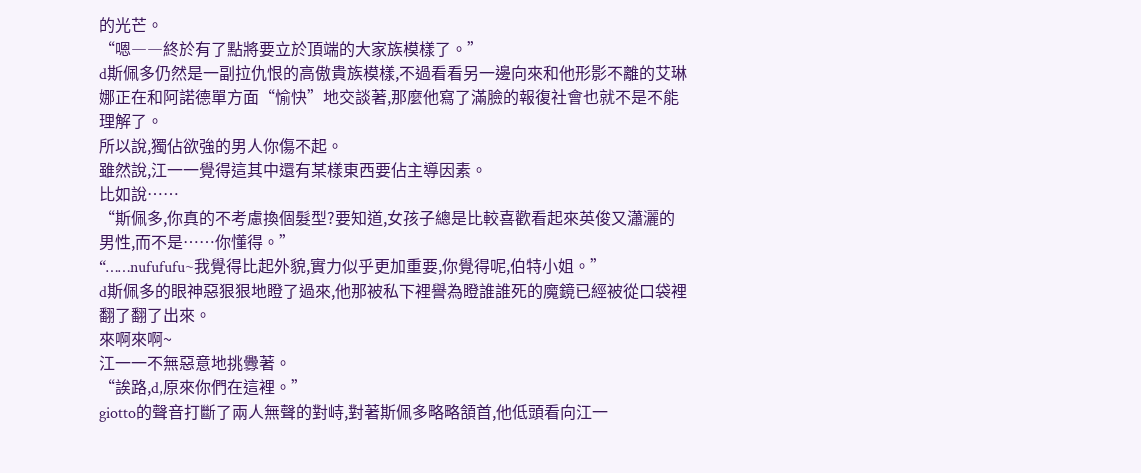的光芒。
“嗯――終於有了點將要立於頂端的大家族模樣了。”
d斯佩多仍然是一副拉仇恨的高傲貴族模樣,不過看看另一邊向來和他形影不離的艾琳娜正在和阿諾德單方面“愉快”地交談著,那麼他寫了滿臉的報復社會也就不是不能理解了。
所以說,獨佔欲強的男人你傷不起。
雖然說,江一一覺得這其中還有某樣東西要佔主導因素。
比如說……
“斯佩多,你真的不考慮換個髮型?要知道,女孩子總是比較喜歡看起來英俊又瀟灑的男性,而不是……你懂得。”
“……nufufufu~我覺得比起外貌,實力似乎更加重要,你覺得呢,伯特小姐。”
d斯佩多的眼神惡狠狠地瞪了過來,他那被私下裡譽為瞪誰誰死的魔鏡已經被從口袋裡翻了翻了出來。
來啊來啊~
江一一不無惡意地挑釁著。
“誒路,d,原來你們在這裡。”
giotto的聲音打斷了兩人無聲的對峙,對著斯佩多略略頷首,他低頭看向江一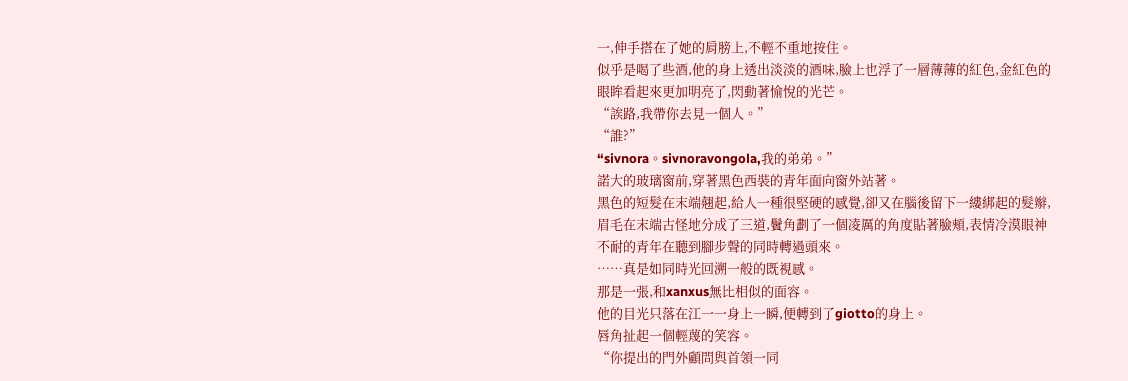一,伸手搭在了她的肩膀上,不輕不重地按住。
似乎是喝了些酒,他的身上透出淡淡的酒味,臉上也浮了一層薄薄的紅色,金紅色的眼眸看起來更加明亮了,閃動著愉悅的光芒。
“誒路,我帶你去見一個人。”
“誰?”
“sivnora。sivnoravongola,我的弟弟。”
諾大的玻璃窗前,穿著黑色西裝的青年面向窗外站著。
黑色的短髮在末端翹起,給人一種很堅硬的感覺,卻又在腦後留下一縷綁起的髮辮,眉毛在末端古怪地分成了三道,鬢角劃了一個凌厲的角度貼著臉頰,表情冷漠眼神不耐的青年在聽到腳步聲的同時轉過頭來。
……真是如同時光回溯一般的既視感。
那是一張,和xanxus無比相似的面容。
他的目光只落在江一一身上一瞬,便轉到了giotto的身上。
唇角扯起一個輕蔑的笑容。
“你提出的門外顧問與首領一同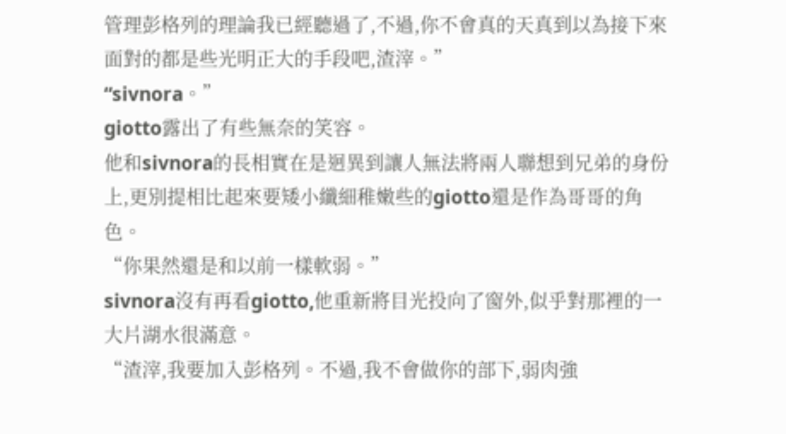管理彭格列的理論我已經聽過了,不過,你不會真的天真到以為接下來面對的都是些光明正大的手段吧,渣滓。”
“sivnora。”
giotto露出了有些無奈的笑容。
他和sivnora的長相實在是迥異到讓人無法將兩人聯想到兄弟的身份上,更別提相比起來要矮小纖細稚嫩些的giotto還是作為哥哥的角色。
“你果然還是和以前一樣軟弱。”
sivnora沒有再看giotto,他重新將目光投向了窗外,似乎對那裡的一大片湖水很滿意。
“渣滓,我要加入彭格列。不過,我不會做你的部下,弱肉強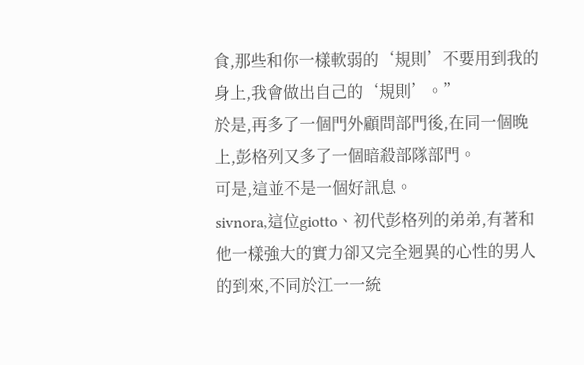食,那些和你一樣軟弱的‘規則’不要用到我的身上,我會做出自己的‘規則’。”
於是,再多了一個門外顧問部門後,在同一個晚上,彭格列又多了一個暗殺部隊部門。
可是,這並不是一個好訊息。
sivnora,這位giotto、初代彭格列的弟弟,有著和他一樣強大的實力卻又完全迥異的心性的男人的到來,不同於江一一統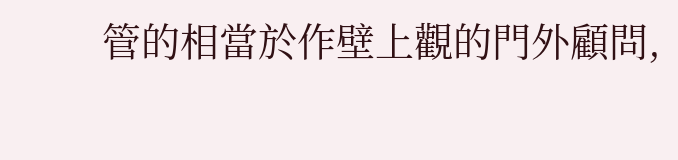管的相當於作壁上觀的門外顧問,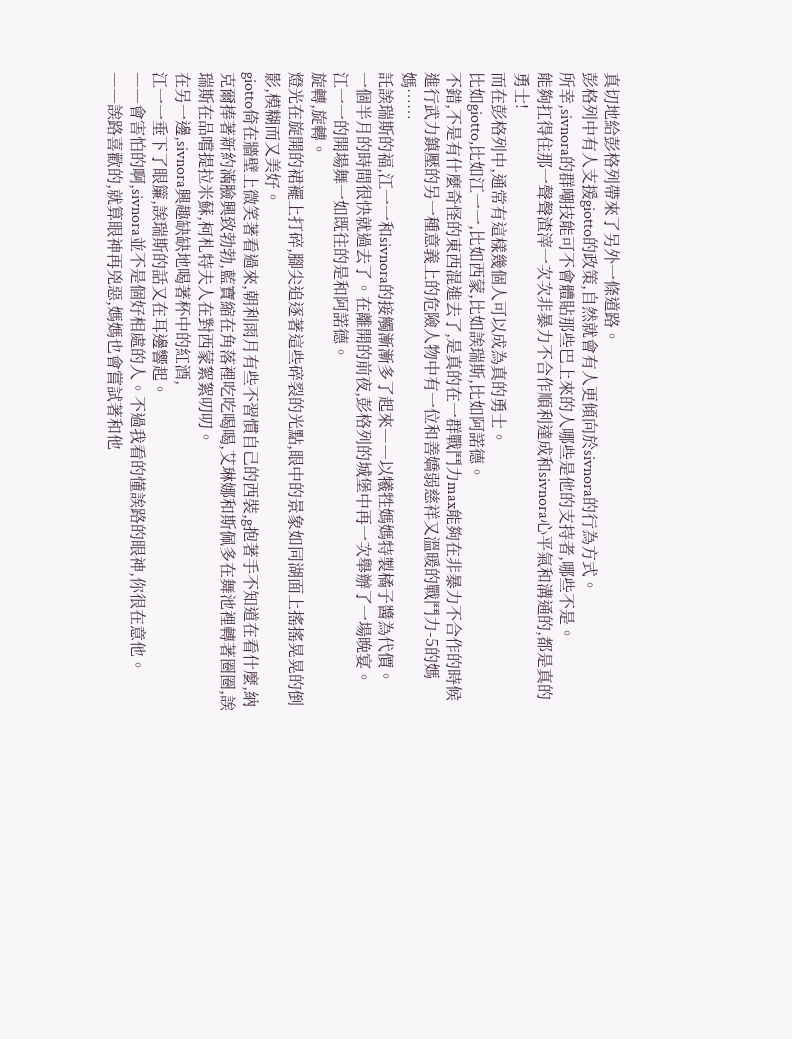真切地給彭格列帶來了另外一條道路。
彭格列中有人支援giotto的政策,自然就會有人更傾向於sivnora的行為方式。
所幸,sivnora的群嘲技能可不會體貼那些巴上來的人哪些是他的支持者,哪些不是。
能夠扛得住那一聲聲渣滓一次次非暴力不合作順利達成和sivnora心平氣和溝通的,都是真的勇士!
而在彭格列中,通常有這樣幾個人可以成為真的勇士。
比如giotto,比如江一一,比如西蒙,比如誒瑞斯,比如阿諾德。
不錯,不是有什麼奇怪的東西混進去了,是真的在一群戰鬥力max能夠在非暴力不合作的時候進行武力鎮壓的另一種意義上的危險人物中有一位和善嬌弱慈祥又溫暖的戰鬥力-5的媽媽……
託誒瑞斯的福,江一一和sivnora的接觸漸漸多了起來――以犧牲媽媽特製橘子醬為代價。
一個半月的時間很快就過去了。在離開的前夜,彭格列的城堡中再一次舉辦了一場晚宴。
江一一的開場舞一如既往的是和阿諾德。
旋轉,旋轉。
燈光在旋開的裙襬上打碎,腳尖追逐著這些碎裂的光點,眼中的景象如同湖面上搖搖晃晃的倒影,模糊而又美好。
giotto倚在牆壁上微笑著看過來,朝利雨月有些不習慣自己的西裝,g抱著手不知道在看什麼,納克爾捧著新約滿臉興致勃勃,藍寶縮在角落裡吃吃喝喝,艾琳娜和斯佩多在舞池裡轉著圈圈,誒瑞斯在品嚐提拉米蘇,柯札特夫人在對西蒙絮絮叨叨。
在另一邊,sivnora興趣缺缺地喝著杯中的紅酒,
江一一垂下了眼簾,誒瑞斯的話又在耳邊響起。
――會害怕的啊,sivnora並不是個好相處的人。不過我看的懂誒路的眼神,你很在意他。
――誒路喜歡的,就算眼神再兇惡,媽媽也會嘗試著和他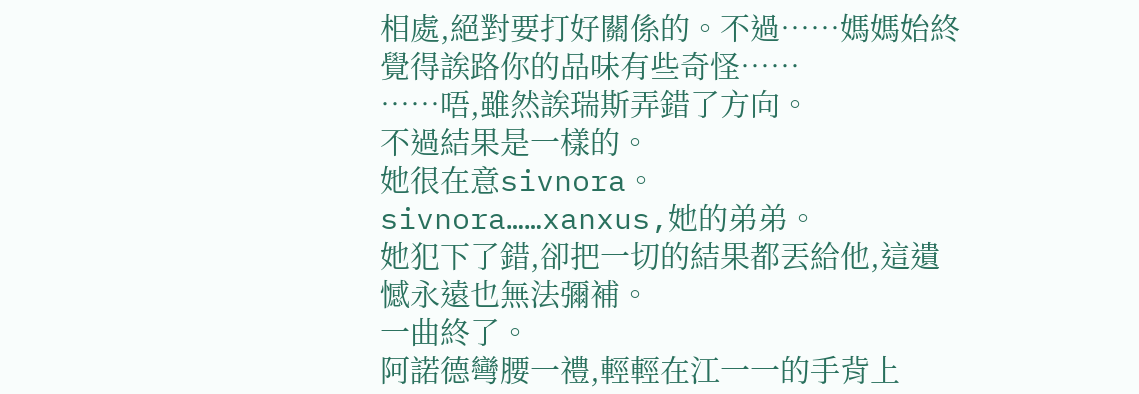相處,絕對要打好關係的。不過……媽媽始終覺得誒路你的品味有些奇怪……
……唔,雖然誒瑞斯弄錯了方向。
不過結果是一樣的。
她很在意sivnora。
sivnora……xanxus,她的弟弟。
她犯下了錯,卻把一切的結果都丟給他,這遺憾永遠也無法彌補。
一曲終了。
阿諾德彎腰一禮,輕輕在江一一的手背上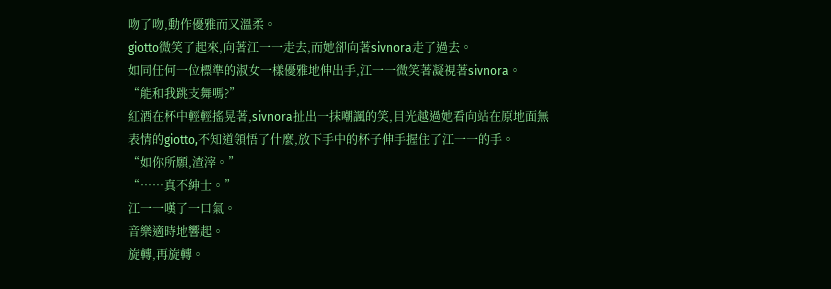吻了吻,動作優雅而又溫柔。
giotto微笑了起來,向著江一一走去,而她卻向著sivnora走了過去。
如同任何一位標準的淑女一樣優雅地伸出手,江一一微笑著凝視著sivnora。
“能和我跳支舞嗎?”
紅酒在杯中輕輕搖晃著,sivnora扯出一抹嘲諷的笑,目光越過她看向站在原地面無表情的giotto,不知道領悟了什麼,放下手中的杯子伸手握住了江一一的手。
“如你所願,渣滓。”
“……真不紳士。”
江一一嘆了一口氣。
音樂適時地響起。
旋轉,再旋轉。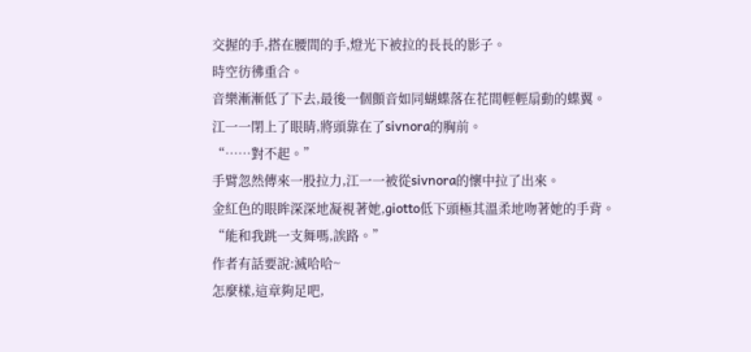交握的手,搭在腰間的手,燈光下被拉的長長的影子。
時空彷彿重合。
音樂漸漸低了下去,最後一個顫音如同蝴蝶落在花間輕輕扇動的蝶翼。
江一一閉上了眼睛,將頭靠在了sivnora的胸前。
“……對不起。”
手臂忽然傳來一股拉力,江一一被從sivnora的懷中拉了出來。
金紅色的眼眸深深地凝視著她,giotto低下頭極其溫柔地吻著她的手背。
“能和我跳一支舞嗎,誒路。”
作者有話要說:滅哈哈~
怎麼樣,這章夠足吧,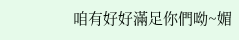咱有好好滿足你們呦~媚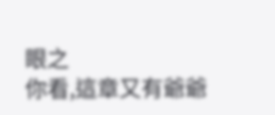眼之
你看,這章又有爺爺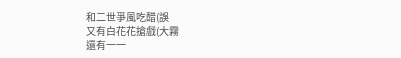和二世爭風吃醋(誤
又有白花花搶戲(大霧
還有一一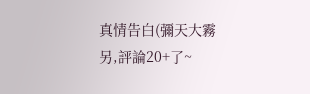真情告白(彌天大霧
另,評論20+了~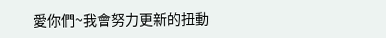愛你們~我會努力更新的扭動